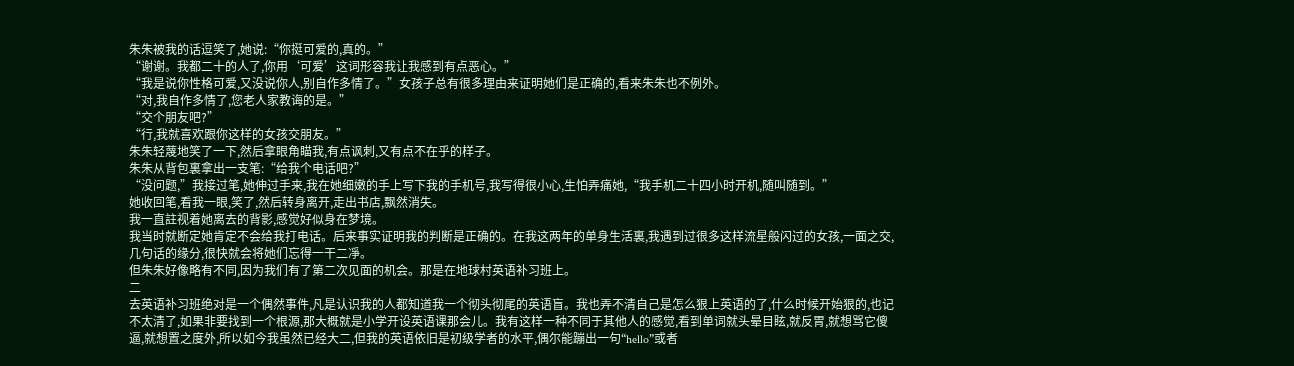朱朱被我的话逗笑了,她说:“你挺可爱的,真的。”
“谢谢。我都二十的人了,你用‘可爱’这词形容我让我感到有点恶心。”
“我是说你性格可爱,又没说你人,别自作多情了。”女孩子总有很多理由来证明她们是正确的,看来朱朱也不例外。
“对,我自作多情了,您老人家教诲的是。”
“交个朋友吧?”
“行,我就喜欢跟你这样的女孩交朋友。”
朱朱轻蔑地笑了一下,然后拿眼角瞄我,有点讽刺,又有点不在乎的样子。
朱朱从背包裏拿出一支笔:“给我个电话吧?”
“没问题,”我接过笔,她伸过手来,我在她细嫩的手上写下我的手机号,我写得很小心,生怕弄痛她,“我手机二十四小时开机,随叫随到。”
她收回笔,看我一眼,笑了,然后转身离开,走出书店,飘然消失。
我一直註视着她离去的背影,感觉好似身在梦境。
我当时就断定她肯定不会给我打电话。后来事实证明我的判断是正确的。在我这两年的单身生活裏,我遇到过很多这样流星般闪过的女孩,一面之交,几句话的缘分,很快就会将她们忘得一干二凈。
但朱朱好像略有不同,因为我们有了第二次见面的机会。那是在地球村英语补习班上。
二
去英语补习班绝对是一个偶然事件,凡是认识我的人都知道我一个彻头彻尾的英语盲。我也弄不清自己是怎么狠上英语的了,什么时候开始狠的,也记不太清了,如果非要找到一个根源,那大概就是小学开设英语课那会儿。我有这样一种不同于其他人的感觉,看到单词就头晕目眩,就反胃,就想骂它傻逼,就想置之度外,所以如今我虽然已经大二,但我的英语依旧是初级学者的水平,偶尔能蹦出一句“hello”或者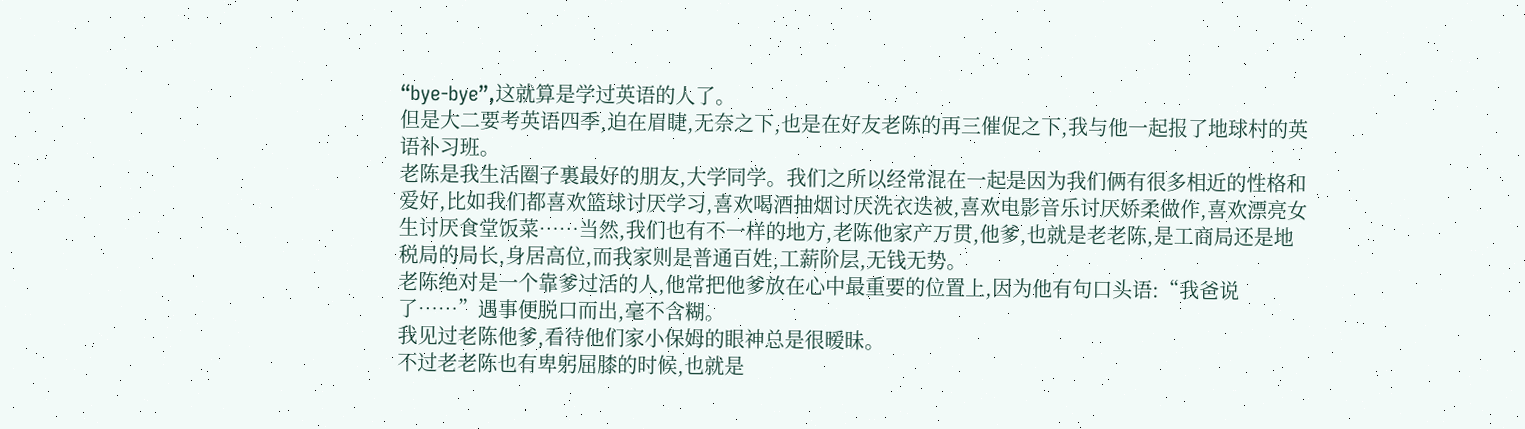“bye-bye”,这就算是学过英语的人了。
但是大二要考英语四季,迫在眉睫,无奈之下,也是在好友老陈的再三催促之下,我与他一起报了地球村的英语补习班。
老陈是我生活圈子裏最好的朋友,大学同学。我们之所以经常混在一起是因为我们俩有很多相近的性格和爱好,比如我们都喜欢篮球讨厌学习,喜欢喝酒抽烟讨厌洗衣迭被,喜欢电影音乐讨厌娇柔做作,喜欢漂亮女生讨厌食堂饭菜……当然,我们也有不一样的地方,老陈他家产万贯,他爹,也就是老老陈,是工商局还是地税局的局长,身居高位,而我家则是普通百姓,工薪阶层,无钱无势。
老陈绝对是一个靠爹过活的人,他常把他爹放在心中最重要的位置上,因为他有句口头语:“我爸说了……”遇事便脱口而出,毫不含糊。
我见过老陈他爹,看待他们家小保姆的眼神总是很暧昧。
不过老老陈也有卑躬屈膝的时候,也就是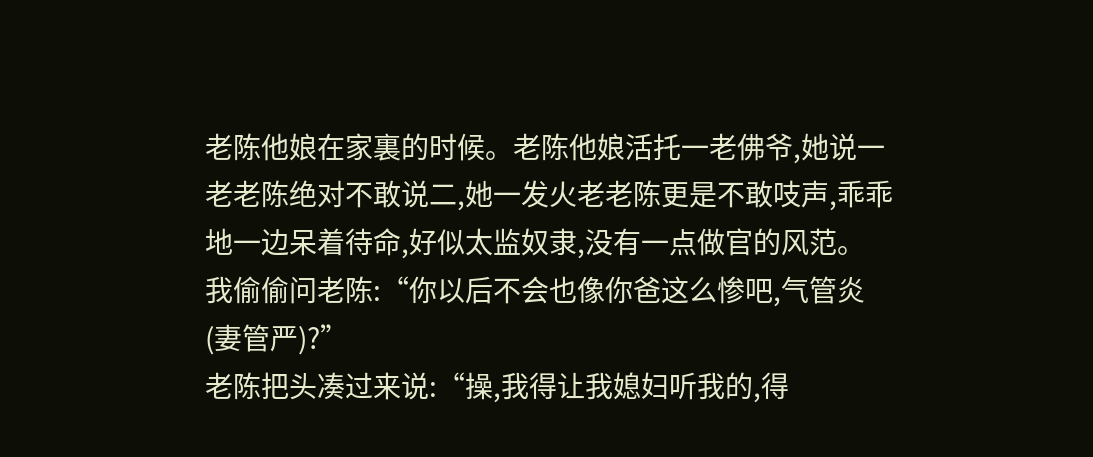老陈他娘在家裏的时候。老陈他娘活托一老佛爷,她说一老老陈绝对不敢说二,她一发火老老陈更是不敢吱声,乖乖地一边呆着待命,好似太监奴隶,没有一点做官的风范。
我偷偷问老陈:“你以后不会也像你爸这么惨吧,气管炎(妻管严)?”
老陈把头凑过来说:“操,我得让我媳妇听我的,得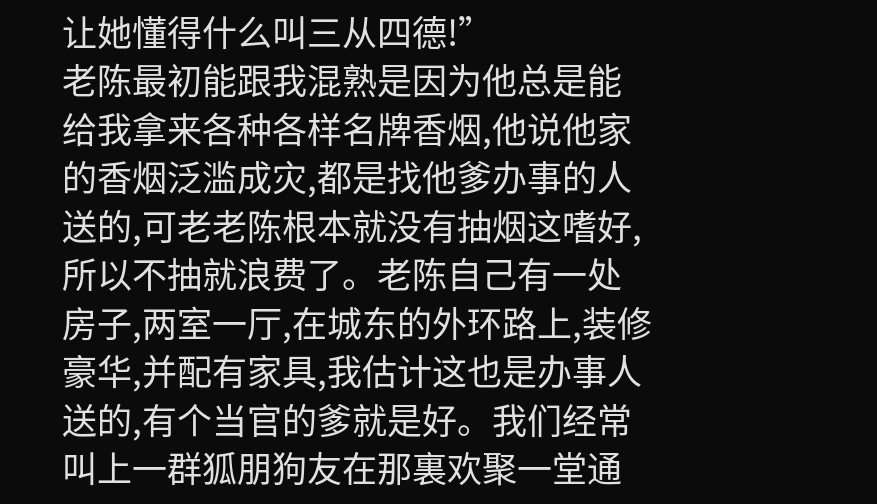让她懂得什么叫三从四德!”
老陈最初能跟我混熟是因为他总是能给我拿来各种各样名牌香烟,他说他家的香烟泛滥成灾,都是找他爹办事的人送的,可老老陈根本就没有抽烟这嗜好,所以不抽就浪费了。老陈自己有一处房子,两室一厅,在城东的外环路上,装修豪华,并配有家具,我估计这也是办事人送的,有个当官的爹就是好。我们经常叫上一群狐朋狗友在那裏欢聚一堂通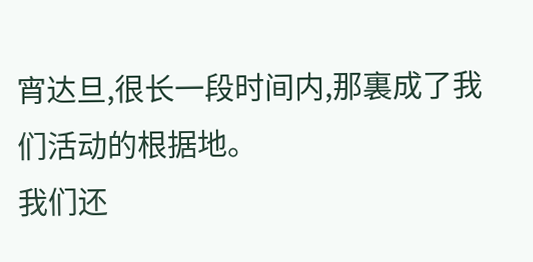宵达旦,很长一段时间内,那裏成了我们活动的根据地。
我们还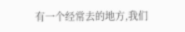有一个经常去的地方,我们